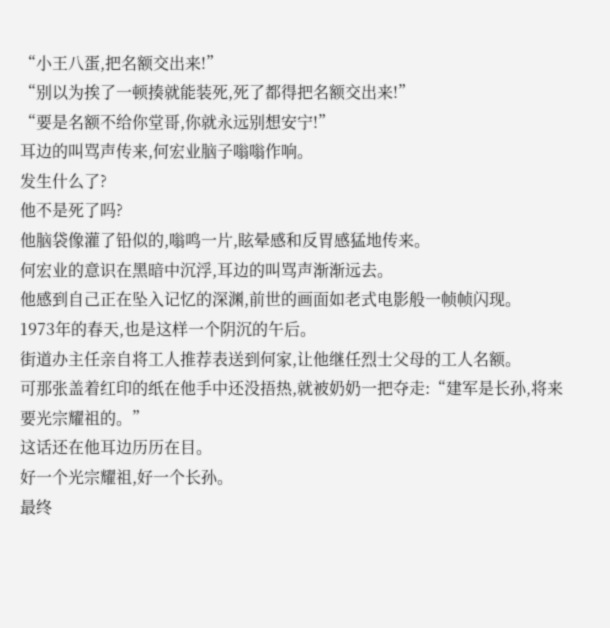“小王八蛋,把名额交出来!”
“别以为挨了一顿揍就能装死,死了都得把名额交出来!”
“要是名额不给你堂哥,你就永远别想安宁!”
耳边的叫骂声传来,何宏业脑子嗡嗡作响。
发生什么了?
他不是死了吗?
他脑袋像灌了铅似的,嗡鸣一片,眩晕感和反胃感猛地传来。
何宏业的意识在黑暗中沉浮,耳边的叫骂声渐渐远去。
他感到自己正在坠入记忆的深渊,前世的画面如老式电影般一帧帧闪现。
1973年的春天,也是这样一个阴沉的午后。
街道办主任亲自将工人推荐表送到何家,让他继任烈士父母的工人名额。
可那张盖着红印的纸在他手中还没捂热,就被奶奶一把夺走:“建军是长孙,将来要光宗耀祖的。”
这话还在他耳边历历在目。
好一个光宗耀祖,好一个长孙。
最终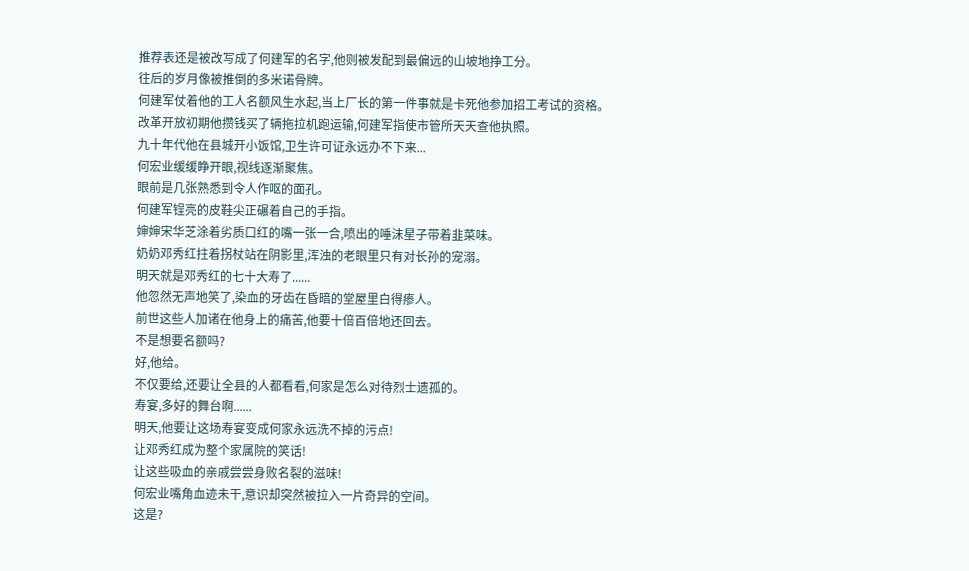推荐表还是被改写成了何建军的名字,他则被发配到最偏远的山坡地挣工分。
往后的岁月像被推倒的多米诺骨牌。
何建军仗着他的工人名额风生水起,当上厂长的第一件事就是卡死他参加招工考试的资格。
改革开放初期他攒钱买了辆拖拉机跑运输,何建军指使市管所天天查他执照。
九十年代他在县城开小饭馆,卫生许可证永远办不下来...
何宏业缓缓睁开眼,视线逐渐聚焦。
眼前是几张熟悉到令人作呕的面孔。
何建军锃亮的皮鞋尖正碾着自己的手指。
婶婶宋华芝涂着劣质口红的嘴一张一合,喷出的唾沫星子带着韭菜味。
奶奶邓秀红拄着拐杖站在阴影里,浑浊的老眼里只有对长孙的宠溺。
明天就是邓秀红的七十大寿了......
他忽然无声地笑了,染血的牙齿在昏暗的堂屋里白得瘆人。
前世这些人加诸在他身上的痛苦,他要十倍百倍地还回去。
不是想要名额吗?
好,他给。
不仅要给,还要让全县的人都看看,何家是怎么对待烈士遗孤的。
寿宴,多好的舞台啊......
明天,他要让这场寿宴变成何家永远洗不掉的污点!
让邓秀红成为整个家属院的笑话!
让这些吸血的亲戚尝尝身败名裂的滋味!
何宏业嘴角血迹未干,意识却突然被拉入一片奇异的空间。
这是?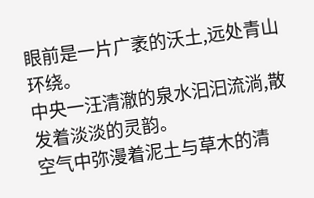眼前是一片广袤的沃土,远处青山环绕。
中央一汪清澈的泉水汩汩流淌,散发着淡淡的灵韵。
空气中弥漫着泥土与草木的清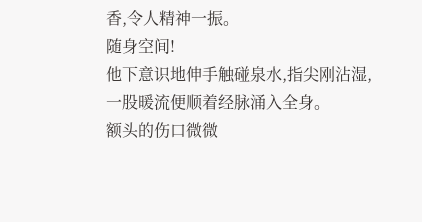香,令人精神一振。
随身空间!
他下意识地伸手触碰泉水,指尖刚沾湿,一股暖流便顺着经脉涌入全身。
额头的伤口微微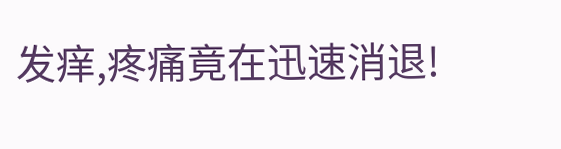发痒,疼痛竟在迅速消退!